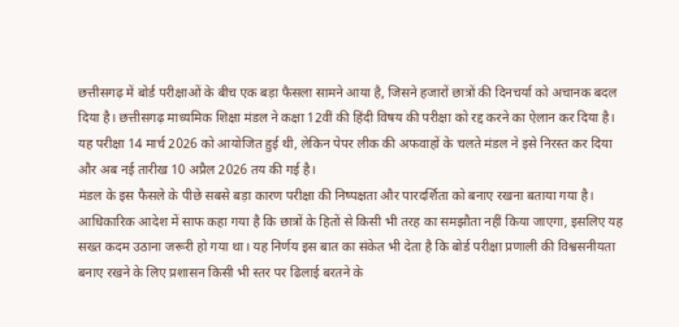छत्तीसगढ़ में बोर्ड परीक्षाओं के बीच एक बड़ा फैसला सामने आया है, जिसने हजारों छात्रों की दिनचर्या को अचानक बदल दिया है। छत्तीसगढ़ माध्यमिक शिक्षा मंडल ने कक्षा 12वीं की हिंदी विषय की परीक्षा को रद्द करने का ऐलान कर दिया है। यह परीक्षा 14 मार्च 2026 को आयोजित हुई थी, लेकिन पेपर लीक की अफवाहों के चलते मंडल ने इसे निरस्त कर दिया और अब नई तारीख 10 अप्रैल 2026 तय की गई है।
मंडल के इस फैसले के पीछे सबसे बड़ा कारण परीक्षा की निष्पक्षता और पारदर्शिता को बनाए रखना बताया गया है। आधिकारिक आदेश में साफ कहा गया है कि छात्रों के हितों से किसी भी तरह का समझौता नहीं किया जाएगा, इसलिए यह सख्त कदम उठाना जरूरी हो गया था। यह निर्णय इस बात का संकेत भी देता है कि बोर्ड परीक्षा प्रणाली की विश्वसनीयता बनाए रखने के लिए प्रशासन किसी भी स्तर पर ढिलाई बरतने के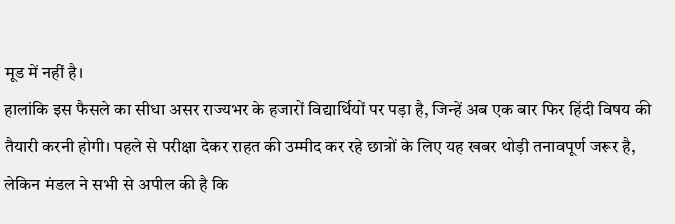मूड में नहीं है।
हालांकि इस फैसले का सीधा असर राज्यभर के हजारों विद्यार्थियों पर पड़ा है, जिन्हें अब एक बार फिर हिंदी विषय की तैयारी करनी होगी। पहले से परीक्षा देकर राहत की उम्मीद कर रहे छात्रों के लिए यह खबर थोड़ी तनावपूर्ण जरूर है, लेकिन मंडल ने सभी से अपील की है कि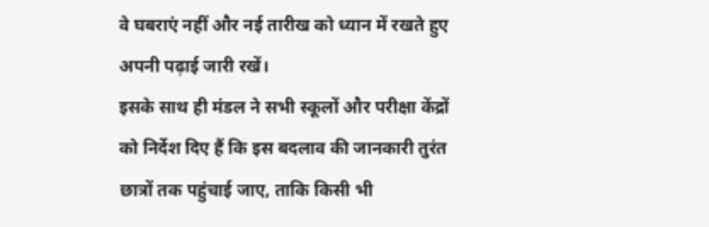वे घबराएं नहीं और नई तारीख को ध्यान में रखते हुए अपनी पढ़ाई जारी रखें।
इसके साथ ही मंडल ने सभी स्कूलों और परीक्षा केंद्रों को निर्देश दिए हैं कि इस बदलाव की जानकारी तुरंत छात्रों तक पहुंचाई जाए, ताकि किसी भी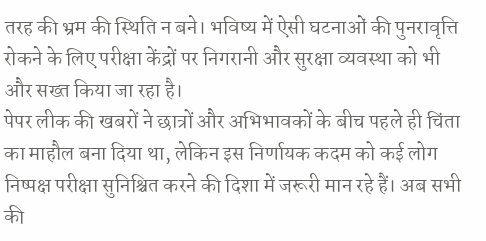तरह की भ्रम की स्थिति न बने। भविष्य में ऐसी घटनाओं की पुनरावृत्ति रोकने के लिए परीक्षा केंद्रों पर निगरानी और सुरक्षा व्यवस्था को भी और सख्त किया जा रहा है।
पेपर लीक की खबरों ने छात्रों और अभिभावकों के बीच पहले ही चिंता का माहौल बना दिया था, लेकिन इस निर्णायक कदम को कई लोग निष्पक्ष परीक्षा सुनिश्चित करने की दिशा में जरूरी मान रहे हैं। अब सभी की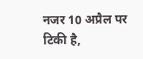नजर 10 अप्रैल पर टिकी है,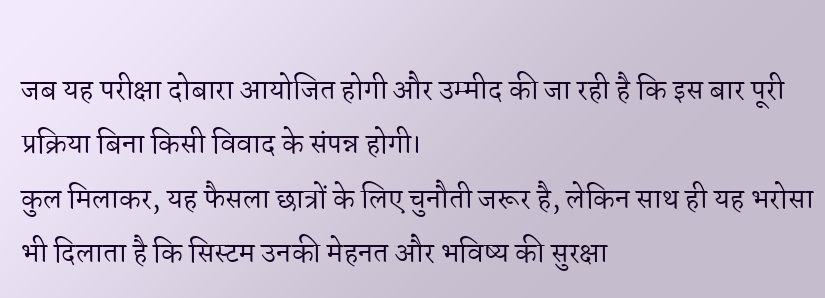जब यह परीक्षा दोबारा आयोजित होगी और उम्मीद की जा रही है कि इस बार पूरी प्रक्रिया बिना किसी विवाद के संपन्न होगी।
कुल मिलाकर, यह फैसला छात्रों के लिए चुनौती जरूर है, लेकिन साथ ही यह भरोसा भी दिलाता है कि सिस्टम उनकी मेहनत और भविष्य की सुरक्षा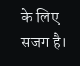के लिए सजग है।